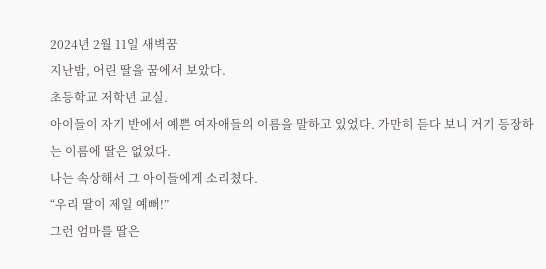2024년 2월 11일 새벽꿈
지난밤, 어린 딸을 꿈에서 보았다.
초등학교 저학년 교실.
아이들이 자기 반에서 예쁜 여자애들의 이름을 말하고 있었다. 가만히 듣다 보니 거기 등장하는 이름에 딸은 없었다.
나는 속상해서 그 아이들에게 소리쳤다.
“우리 딸이 제일 예뻐!”
그런 엄마를 딸은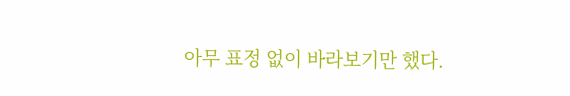아무 표정 없이 바라보기만 했다.